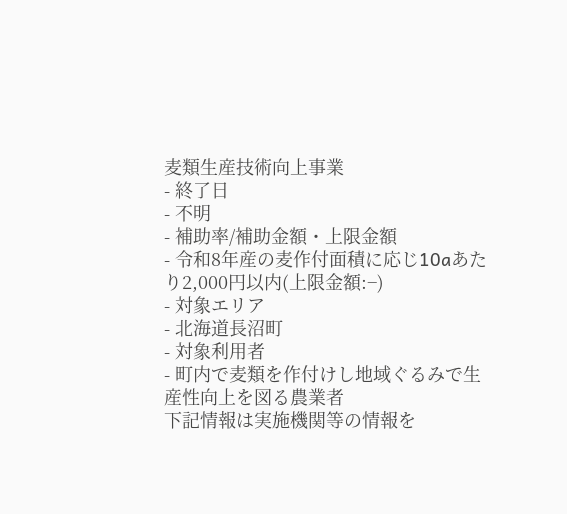麦類生産技術向上事業
- 終了日
- 不明
- 補助率/補助金額・上限金額
- 令和8年産の麦作付面積に応じ10aあたり2,000円以内(上限金額:−)
- 対象エリア
- 北海道長沼町
- 対象利用者
- 町内で麦類を作付けし地域ぐるみで生産性向上を図る農業者
下記情報は実施機関等の情報を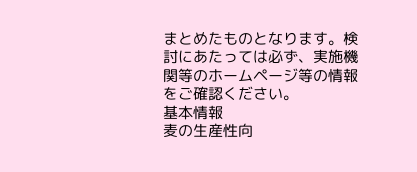まとめたものとなります。検討にあたっては必ず、実施機関等のホームページ等の情報をご確認ください。
基本情報
麦の生産性向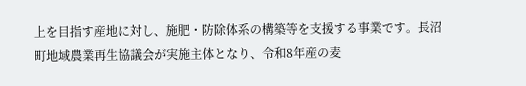上を目指す産地に対し、施肥・防除体系の構築等を支援する事業です。長沼町地域農業再生協議会が実施主体となり、令和8年産の麦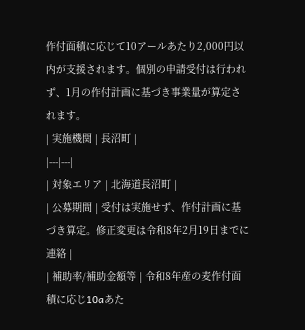作付面積に応じて10アールあたり2,000円以内が支援されます。個別の申請受付は行われず、1月の作付計画に基づき事業量が算定されます。
| 実施機関 | 長沼町 |
|---|---|
| 対象エリア | 北海道長沼町 |
| 公募期間 | 受付は実施せず、作付計画に基づき算定。修正変更は令和8年2月19日までに連絡 |
| 補助率/補助金額等 | 令和8年産の麦作付面積に応じ10aあた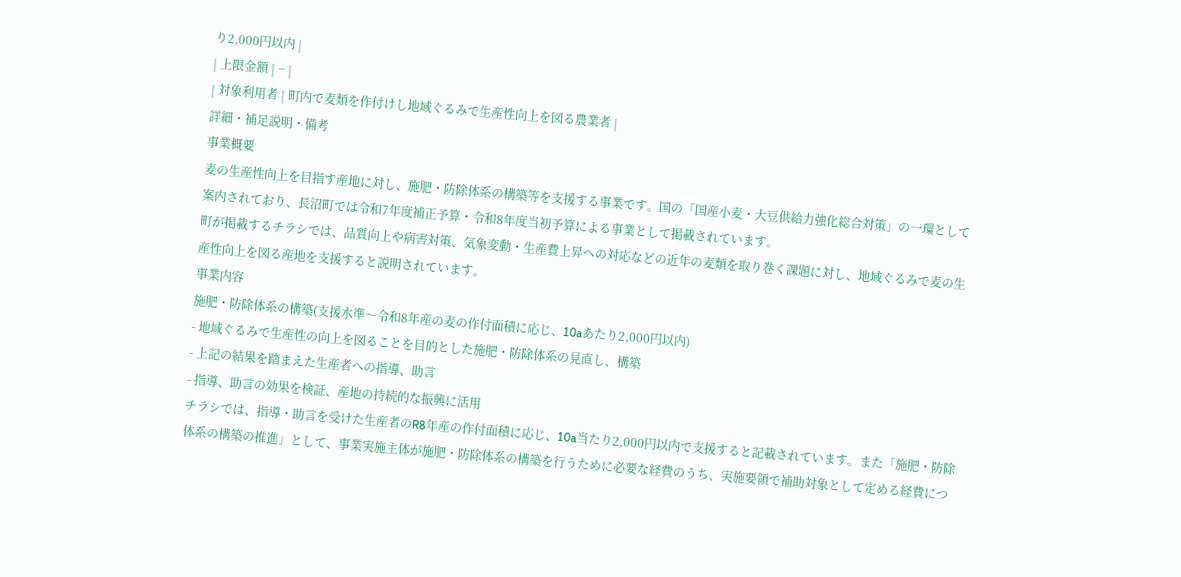り2,000円以内 |
| 上限金額 | − |
| 対象利用者 | 町内で麦類を作付けし地域ぐるみで生産性向上を図る農業者 |
詳細・補足説明・備考
事業概要
麦の生産性向上を目指す産地に対し、施肥・防除体系の構築等を支援する事業です。国の「国産小麦・大豆供給力強化総合対策」の一環として案内されており、長沼町では令和7年度補正予算・令和8年度当初予算による事業として掲載されています。
町が掲載するチラシでは、品質向上や病害対策、気象変動・生産費上昇への対応などの近年の麦類を取り巻く課題に対し、地域ぐるみで麦の生産性向上を図る産地を支援すると説明されています。
事業内容
施肥・防除体系の構築(支援水準〜令和8年産の麦の作付面積に応じ、10aあたり2,000円以内)
- 地域ぐるみで生産性の向上を図ることを目的とした施肥・防除体系の見直し、構築
- 上記の結果を踏まえた生産者への指導、助言
- 指導、助言の効果を検証、産地の持続的な振興に活用
チラシでは、指導・助言を受けた生産者のR8年産の作付面積に応じ、10a当たり2,000円以内で支援すると記載されています。また「施肥・防除体系の構築の推進」として、事業実施主体が施肥・防除体系の構築を行うために必要な経費のうち、実施要領で補助対象として定める経費につ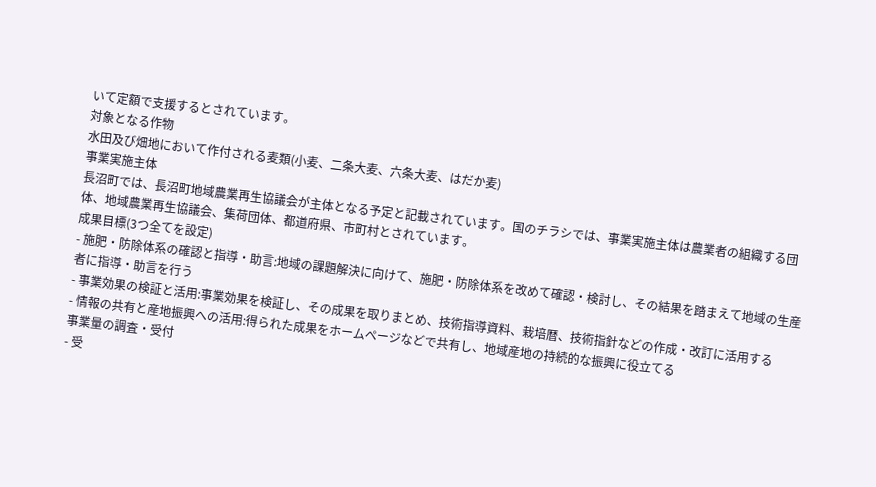いて定額で支援するとされています。
対象となる作物
水田及び畑地において作付される麦類(小麦、二条大麦、六条大麦、はだか麦)
事業実施主体
長沼町では、長沼町地域農業再生協議会が主体となる予定と記載されています。国のチラシでは、事業実施主体は農業者の組織する団体、地域農業再生協議会、集荷団体、都道府県、市町村とされています。
成果目標(3つ全てを設定)
- 施肥・防除体系の確認と指導・助言:地域の課題解決に向けて、施肥・防除体系を改めて確認・検討し、その結果を踏まえて地域の生産者に指導・助言を行う
- 事業効果の検証と活用:事業効果を検証し、その成果を取りまとめ、技術指導資料、栽培暦、技術指針などの作成・改訂に活用する
- 情報の共有と産地振興への活用:得られた成果をホームページなどで共有し、地域産地の持続的な振興に役立てる
事業量の調査・受付
- 受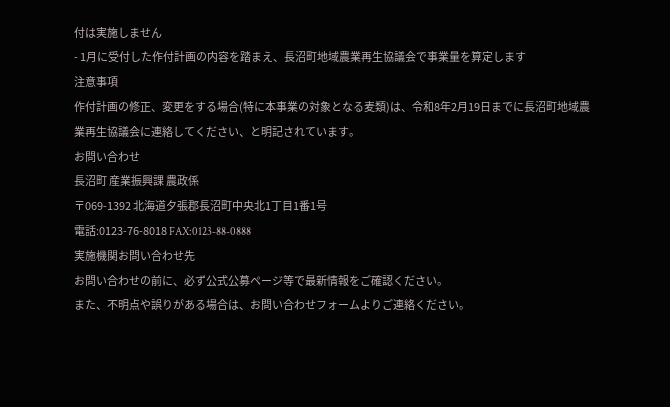付は実施しません
- 1月に受付した作付計画の内容を踏まえ、長沼町地域農業再生協議会で事業量を算定します
注意事項
作付計画の修正、変更をする場合(特に本事業の対象となる麦類)は、令和8年2月19日までに長沼町地域農業再生協議会に連絡してください、と明記されています。
お問い合わせ
長沼町 産業振興課 農政係
〒069-1392 北海道夕張郡長沼町中央北1丁目1番1号
電話:0123-76-8018 FAX:0123-88-0888
実施機関お問い合わせ先
お問い合わせの前に、必ず公式公募ページ等で最新情報をご確認ください。
また、不明点や誤りがある場合は、お問い合わせフォームよりご連絡ください。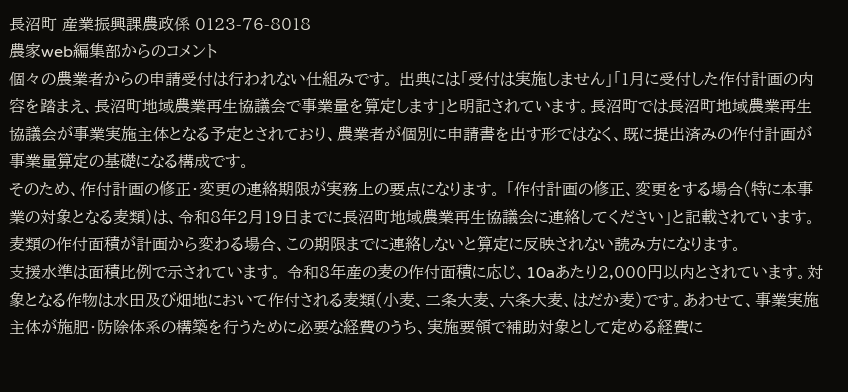長沼町 産業振興課農政係 0123-76-8018
農家web編集部からのコメント
個々の農業者からの申請受付は行われない仕組みです。 出典には「受付は実施しません」「1月に受付した作付計画の内容を踏まえ、長沼町地域農業再生協議会で事業量を算定します」と明記されています。長沼町では長沼町地域農業再生協議会が事業実施主体となる予定とされており、農業者が個別に申請書を出す形ではなく、既に提出済みの作付計画が事業量算定の基礎になる構成です。
そのため、作付計画の修正・変更の連絡期限が実務上の要点になります。 「作付計画の修正、変更をする場合(特に本事業の対象となる麦類)は、令和8年2月19日までに長沼町地域農業再生協議会に連絡してください」と記載されています。麦類の作付面積が計画から変わる場合、この期限までに連絡しないと算定に反映されない読み方になります。
支援水準は面積比例で示されています。 令和8年産の麦の作付面積に応じ、10aあたり2,000円以内とされています。対象となる作物は水田及び畑地において作付される麦類(小麦、二条大麦、六条大麦、はだか麦)です。あわせて、事業実施主体が施肥・防除体系の構築を行うために必要な経費のうち、実施要領で補助対象として定める経費に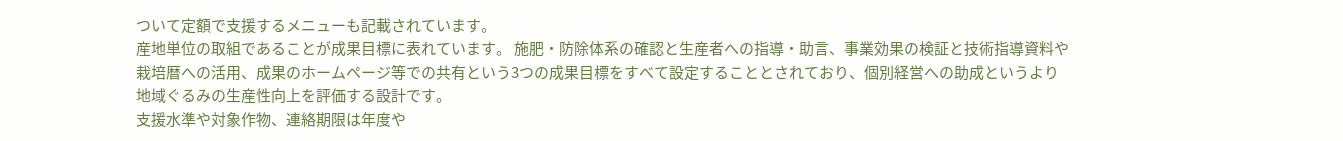ついて定額で支援するメニューも記載されています。
産地単位の取組であることが成果目標に表れています。 施肥・防除体系の確認と生産者への指導・助言、事業効果の検証と技術指導資料や栽培暦への活用、成果のホームページ等での共有という3つの成果目標をすべて設定することとされており、個別経営への助成というより地域ぐるみの生産性向上を評価する設計です。
支援水準や対象作物、連絡期限は年度や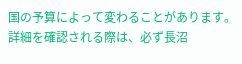国の予算によって変わることがあります。詳細を確認される際は、必ず長沼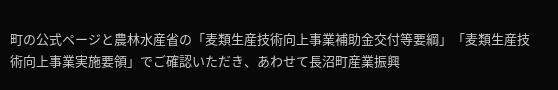町の公式ページと農林水産省の「麦類生産技術向上事業補助金交付等要綱」「麦類生産技術向上事業実施要領」でご確認いただき、あわせて長沼町産業振興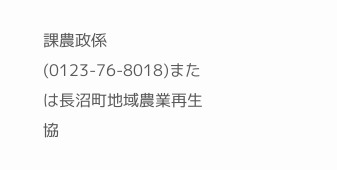課農政係(0123-76-8018)または長沼町地域農業再生協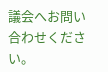議会へお問い合わせください。